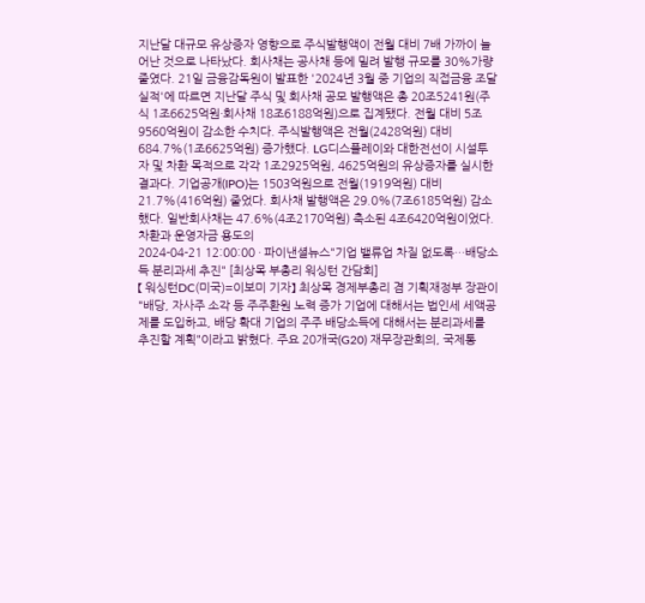지난달 대규모 유상증자 영향으로 주식발행액이 전월 대비 7배 가까이 늘어난 것으로 나타났다. 회사채는 공사채 등에 밀려 발행 규모를 30%가량 줄였다. 21일 금융감독원이 발표한 '2024년 3월 중 기업의 직접금융 조달실적'에 따르면 지난달 주식 및 회사채 공모 발행액은 총 20조5241원(주식 1조6625억원·회사채 18조6188억원)으로 집계됐다. 전월 대비 5조9560억원이 감소한 수치다. 주식발행액은 전월(2428억원) 대비 684.7%(1조6625억원) 증가했다. LG디스플레이와 대한전선이 시설투자 및 차환 목적으로 각각 1조2925억원, 4625억원의 유상증자를 실시한 결과다. 기업공개(IPO)는 1503억원으로 전월(1919억원) 대비 21.7%(416억원) 줄었다. 회사채 발행액은 29.0%(7조6185억원) 감소했다. 일반회사채는 47.6%(4조2170억원) 축소된 4조6420억원이었다. 차환과 운영자금 용도의
2024-04-21 12:00:00 · 파이낸셜뉴스"기업 밸류업 차질 없도록…배당소득 분리과세 추진" [최상목 부총리 워싱턴 간담회]
【 워싱턴DC(미국)=이보미 기자】 최상목 경제부총리 겸 기획재정부 장관이 "배당, 자사주 소각 등 주주환원 노력 증가 기업에 대해서는 법인세 세액공제를 도입하고, 배당 확대 기업의 주주 배당소득에 대해서는 분리과세를 추진할 계획"이라고 밝혔다. 주요 20개국(G20) 재무장관회의, 국제통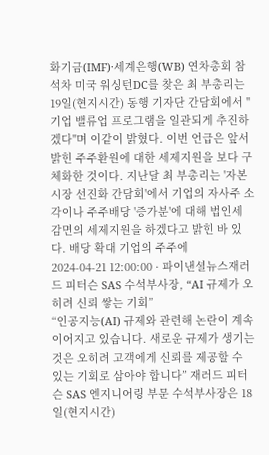화기금(IMF)·세계은행(WB) 연차총회 참석차 미국 워싱턴DC를 찾은 최 부총리는 19일(현지시간) 동행 기자단 간담회에서 "기업 밸류업 프로그램을 일관되게 추진하겠다"며 이같이 밝혔다. 이번 언급은 앞서 밝힌 주주환원에 대한 세제지원을 보다 구체화한 것이다. 지난달 최 부총리는 '자본시장 선진화 간담회'에서 기업의 자사주 소각이나 주주배당 '증가분'에 대해 법인세 감면의 세제지원을 하겠다고 밝힌 바 있다. 배당 확대 기업의 주주에
2024-04-21 12:00:00 · 파이낸셜뉴스재러드 피터슨 SAS 수석부사장, “AI 규제가 오히려 신뢰 쌓는 기회”
“인공지능(AI) 규제와 관련해 논란이 계속 이어지고 있습니다. 새로운 규제가 생기는 것은 오히려 고객에게 신뢰를 제공할 수 있는 기회로 삼아야 합니다” 재러드 피터슨 SAS 엔지니어링 부문 수석부사장은 18일(현지시간)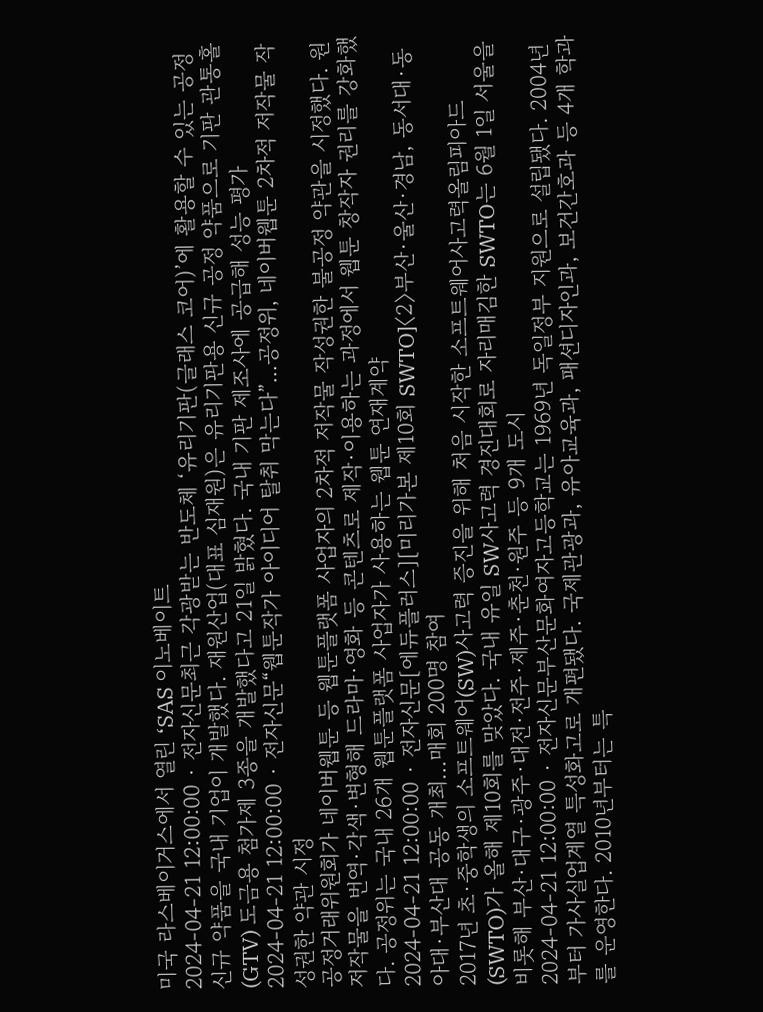미국 라스베이거스에서 열린 ‘SAS 이노베이트
2024-04-21 12:00:00 · 전자신문최근 각광받는 반도체 ‘유리기판(글래스 코어)’에 활용할 수 있는 공정 신규 약품을 국내 기업이 개발했다. 재원산업(대표 심재원)은 유리기판용 신규 공정 약품으로 기판 관통홀(GTV) 도금용 첨가제 3종을 개발했다고 21일 밝혔다. 국내 기판 제조사에 공급해 성능 평가
2024-04-21 12:00:00 · 전자신문“웹툰작가 아이디어 탈취 막는다”...공정위, 네이버웹툰 2차적 저작물 작성권한 약관 시정
공정거래위원회가 네이버웹툰 등 웹툰플랫폼 사업자의 2차적 저작물 작성권한 불공정 약관을 시정했다. 원저작물을 번역·각색·변형해 드라마·영화 등 콘텐츠로 제작·이용하는 과정에서 웹툰 창작자 권리를 강화했다. 공정위는 국내 26개 웹툰플랫폼 사업자가 사용하는 웹툰 연재계약
2024-04-21 12:00:00 · 전자신문[에듀플러스][미리가본 제10회 SWTO]〈2〉부산·울산·경남, 동서대·동아대·부산대 공동 개최…매회 200명 참여
2017년 초·중학생의 소프트웨어(SW)사고력 증진을 위해 처음 시작한 소프트웨어사고력올림피아드(SWTO)가 올해 제10회를 맞았다. 국내 유일 SW사고력 경진대회로 자리매김한 SWTO는 6월 1일 서울을 비롯해 부산·대구·광주·대전·전주·제주·춘천·원주 등 9개 도시
2024-04-21 12:00:00 · 전자신문부산문화여자고등학교는 1969년 독일정부 지원으로 설립됐다. 2004년부터 가사실업계열 특성화고로 개편됐다. 국제관광과, 유아교육과, 패션디자인과, 보건간호과 등 4개 학과를 운영한다. 2010년부터는 특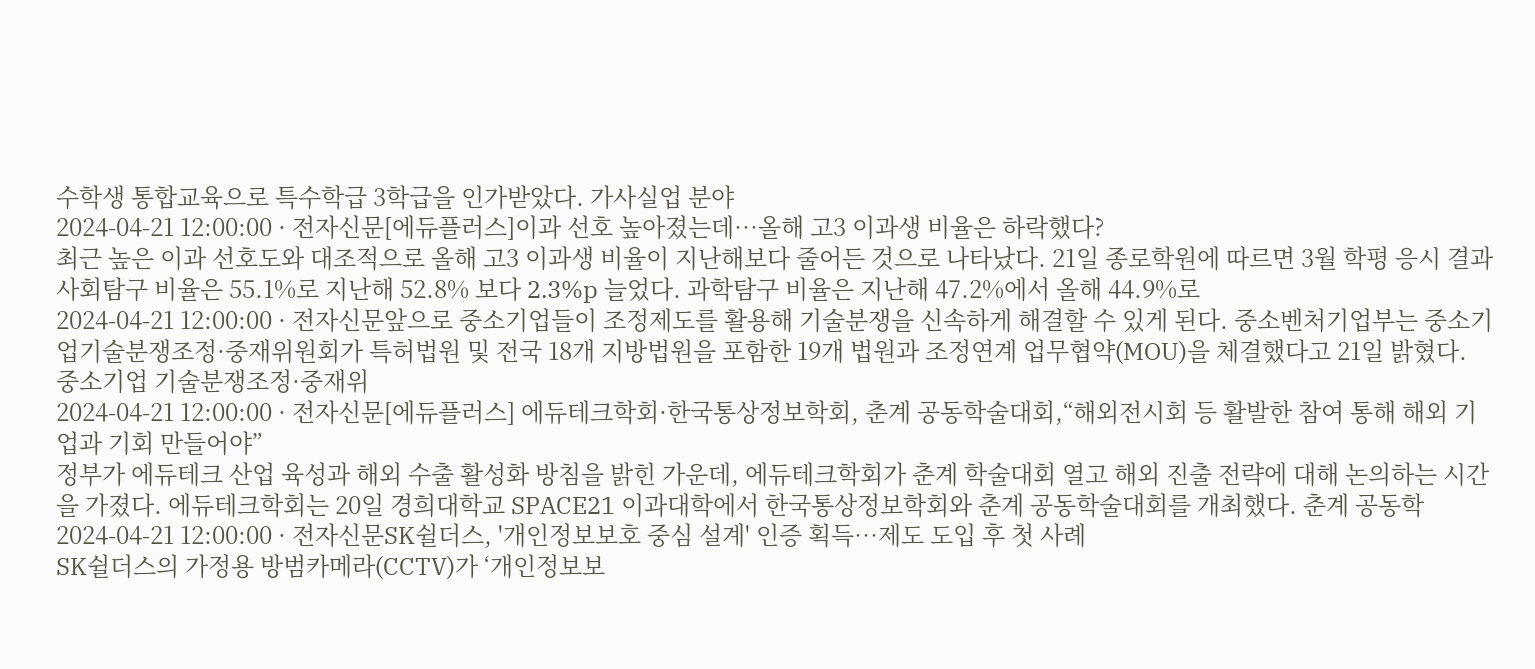수학생 통합교육으로 특수학급 3학급을 인가받았다. 가사실업 분야
2024-04-21 12:00:00 · 전자신문[에듀플러스]이과 선호 높아졌는데…올해 고3 이과생 비율은 하락했다?
최근 높은 이과 선호도와 대조적으로 올해 고3 이과생 비율이 지난해보다 줄어든 것으로 나타났다. 21일 종로학원에 따르면 3월 학평 응시 결과 사회탐구 비율은 55.1%로 지난해 52.8% 보다 2.3%p 늘었다. 과학탐구 비율은 지난해 47.2%에서 올해 44.9%로
2024-04-21 12:00:00 · 전자신문앞으로 중소기업들이 조정제도를 활용해 기술분쟁을 신속하게 해결할 수 있게 된다. 중소벤처기업부는 중소기업기술분쟁조정·중재위원회가 특허법원 및 전국 18개 지방법원을 포함한 19개 법원과 조정연계 업무협약(MOU)을 체결했다고 21일 밝혔다. 중소기업 기술분쟁조정·중재위
2024-04-21 12:00:00 · 전자신문[에듀플러스] 에듀테크학회·한국통상정보학회, 춘계 공동학술대회,“해외전시회 등 활발한 참여 통해 해외 기업과 기회 만들어야”
정부가 에듀테크 산업 육성과 해외 수출 활성화 방침을 밝힌 가운데, 에듀테크학회가 춘계 학술대회 열고 해외 진출 전략에 대해 논의하는 시간을 가졌다. 에듀테크학회는 20일 경희대학교 SPACE21 이과대학에서 한국통상정보학회와 춘계 공동학술대회를 개최했다. 춘계 공동학
2024-04-21 12:00:00 · 전자신문SK쉴더스, '개인정보보호 중심 설계' 인증 획득…제도 도입 후 첫 사례
SK쉴더스의 가정용 방범카메라(CCTV)가 ‘개인정보보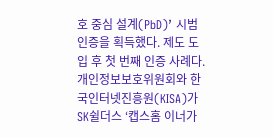호 중심 설계(PbD)’ 시범 인증을 획득했다. 제도 도입 후 첫 번째 인증 사례다. 개인정보보호위원회와 한국인터넷진흥원(KISA)가 SK쉴더스 ‘캡스홈 이너가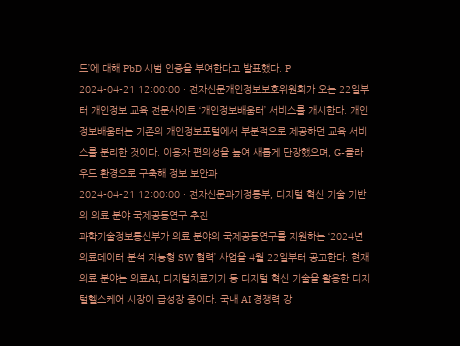드’에 대해 PbD 시범 인증을 부여한다고 발표했다. P
2024-04-21 12:00:00 · 전자신문개인정보보호위원회가 오는 22일부터 개인정보 교육 전문사이트 ‘개인정보배움터’ 서비스를 개시한다. 개인정보배움터는 기존의 개인정보포털에서 부분적으로 제공하던 교육 서비스를 분리한 것이다. 이용자 편의성을 높여 새롭게 단장했으며, G-클라우드 환경으로 구축해 정보 보안과
2024-04-21 12:00:00 · 전자신문과기정통부, 디지털 혁신 기술 기반의 의료 분야 국제공동연구 추진
과학기술정보통신부가 의료 분야의 국제공동연구를 지원하는 ‘2024년 의료데이터 분석 지능형 SW 협력’ 사업을 4월 22일부터 공고한다. 현재 의료 분야는 의료AI, 디지털치료기기 등 디지털 혁신 기술을 활용한 디지털헬스케어 시장이 급성장 중이다. 국내 AI 경쟁력 강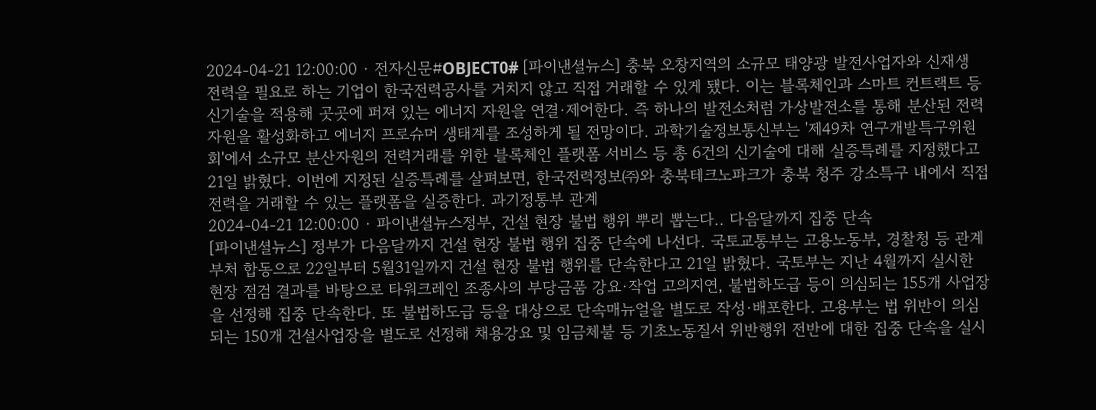2024-04-21 12:00:00 · 전자신문#OBJECT0# [파이낸셜뉴스] 충북 오창지역의 소규모 태양광 발전사업자와 신재생 전력을 필요로 하는 기업이 한국전력공사를 거치지 않고 직접 거래할 수 있게 됐다. 이는 블록체인과 스마트 컨트랙트 등 신기술을 적용해 곳곳에 퍼져 있는 에너지 자원을 연결·제어한다. 즉 하나의 발전소처럼 가상발전소를 통해 분산된 전력자원을 활성화하고 에너지 프로슈머 생태계를 조성하게 될 전망이다. 과학기술정보통신부는 '제49차 연구개발특구위원회'에서 소규모 분산자원의 전력거래를 위한 블록체인 플랫폼 서비스 등 총 6건의 신기술에 대해 실증특례를 지정했다고 21일 밝혔다. 이번에 지정된 실증특례를 살펴보면, 한국전력정보㈜와 충북테크노파크가 충북 청주 강소특구 내에서 직접 전력을 거래할 수 있는 플랫폼을 실증한다. 과기정통부 관계
2024-04-21 12:00:00 · 파이낸셜뉴스정부, 건설 현장 불법 행위 뿌리 뽑는다.. 다음달까지 집중 단속
[파이낸셜뉴스] 정부가 다음달까지 건설 현장 불법 행위 집중 단속에 나선다. 국토교통부는 고용노동부, 경찰청 등 관계부처 합동으로 22일부터 5월31일까지 건설 현장 불법 행위를 단속한다고 21일 밝혔다. 국토부는 지난 4월까지 실시한 현장 점검 결과를 바탕으로 타워크레인 조종사의 부당금품 강요·작업 고의지연, 불법하도급 등이 의심되는 155개 사업장을 선정해 집중 단속한다. 또 불법하도급 등을 대상으로 단속매뉴얼을 별도로 작성·배포한다. 고용부는 법 위반이 의심되는 150개 건설사업장을 별도로 선정해 채용강요 및 임금체불 등 기초노동질서 위반행위 전반에 대한 집중 단속을 실시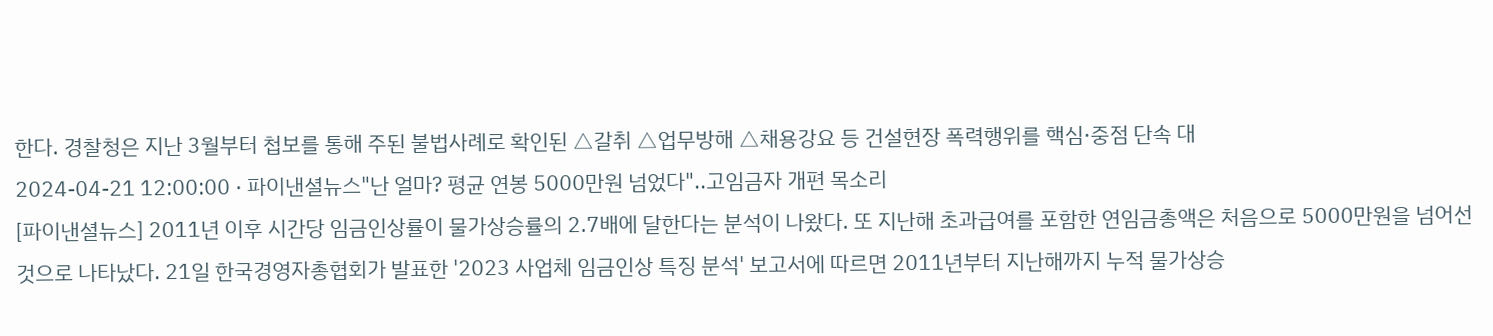한다. 경찰청은 지난 3월부터 첩보를 통해 주된 불법사례로 확인된 △갈취 △업무방해 △채용강요 등 건설현장 폭력행위를 핵심·중점 단속 대
2024-04-21 12:00:00 · 파이낸셜뉴스"난 얼마? 평균 연봉 5000만원 넘었다"..고임금자 개편 목소리
[파이낸셜뉴스] 2011년 이후 시간당 임금인상률이 물가상승률의 2.7배에 달한다는 분석이 나왔다. 또 지난해 초과급여를 포함한 연임금총액은 처음으로 5000만원을 넘어선 것으로 나타났다. 21일 한국경영자총협회가 발표한 '2023 사업체 임금인상 특징 분석' 보고서에 따르면 2011년부터 지난해까지 누적 물가상승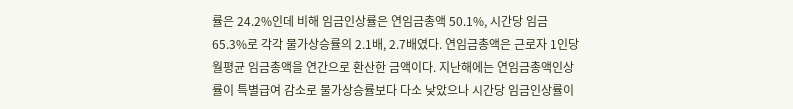률은 24.2%인데 비해 임금인상률은 연임금총액 50.1%, 시간당 임금 65.3%로 각각 물가상승률의 2.1배, 2.7배였다. 연임금총액은 근로자 1인당 월평균 임금총액을 연간으로 환산한 금액이다. 지난해에는 연임금총액인상률이 특별급여 감소로 물가상승률보다 다소 낮았으나 시간당 임금인상률이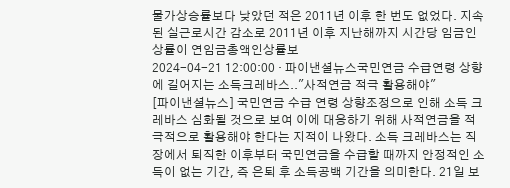물가상승률보다 낮았던 적은 2011년 이후 한 번도 없었다. 지속된 실근로시간 감소로 2011년 이후 지난해까지 시간당 임금인상률이 연임금총액인상률보
2024-04-21 12:00:00 · 파이낸셜뉴스국민연금 수급연령 상향에 길어지는 소득크레바스.."사적연금 적극 활용해야"
[파이낸셜뉴스] 국민연금 수급 연령 상향조정으로 인해 소득 크레바스 심화될 것으로 보여 이에 대응하기 위해 사적연금을 적극적으로 활용해야 한다는 지적이 나왔다. 소득 크레바스는 직장에서 퇴직한 이후부터 국민연금을 수급할 때까지 안정적인 소득이 없는 기간, 즉 은퇴 후 소득공백 기간을 의미한다. 21일 보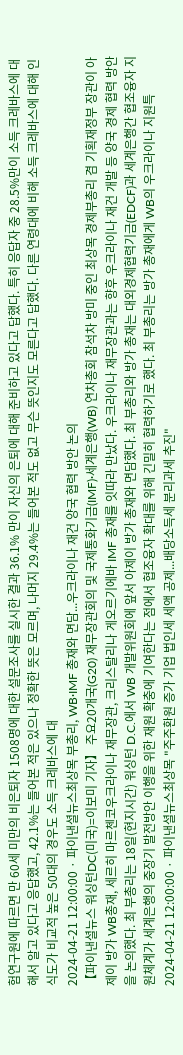험연구원에 따르면 만 60세 미만의 비은퇴자 1508명에 대한 설문조사를 실시한 결과 36.1% 만이 자신의 은퇴에 대해 준비하고 있다고 답했다. 특히 응답자 중 28.5%만이 소득 크레바스에 대해서 알고 있다고 응답했고, 42.1%는 들어본 적은 있으나 정확한 뜻은 모르며, 나머지 29.4%는 들어본 적도 없고 무슨 뜻인지도 모른다고 답했다. 다른 연령대에 비해 소득 크레바스에 대해 인식도가 비교적 높은 50대의 경우도 소득 크레바스에 대
2024-04-21 12:00:00 · 파이낸셜뉴스최상목 부총리, WB·IMF 총재와 면담...우크라이나 재건 양국 협력 방안 논의
【파이낸셜뉴스 워싱턴DC(미국)=이보미 기자】 주요20개국(G20) 재무장관회의 및 국제통화기금(IMF)·세계은행(WB) 연차총회 참석차 방미 중인 최상목 경제부총리 겸 기획재정부 장관이 아제이 방가 WB총재, 세르히 마르첸코우크라이나 재무장관, 크리스탈리나 게오르기에바 IMF 총재를 잇따라 만났다. 우크라이나 재무장관과는 향후 우크라이나 재건 개발 등 양국 경제 협력 방안을 논의했다. 최 부총리는 18일(현지시간) 워싱턴 D.C.에서 WB 개발위원회에 앞서 아제이 방가 총재와 면담했다. 최 부총리와 방가 총재는 대외경제협력기금(EDCF)과 세계은행간 협조융자 지원체계가 세계은행의 중장기 발전방안 이행을 위한 재원 확충에 기여한다는 점에서 협조융자 확대를 위해 긴밀히 협력하기로 했다. 최 부총리는 방가 총재에게 WB의 우크라이나 지원특
2024-04-21 12:00:00 · 파이낸셜뉴스최상목 "주주환원 증가 기업 법인세 세액 공제...배당소득세 분리과세 추진"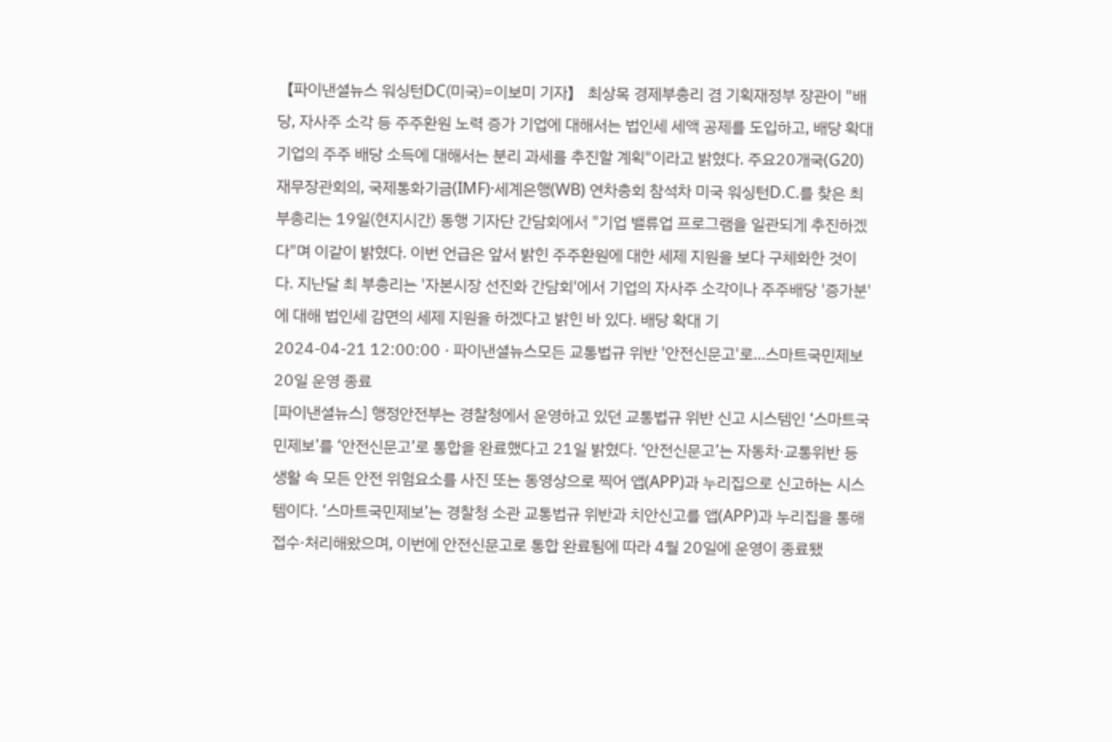【파이낸셜뉴스 워싱턴DC(미국)=이보미 기자】 최상목 경제부총리 겸 기획재정부 장관이 "배당, 자사주 소각 등 주주환원 노력 증가 기업에 대해서는 법인세 세액 공제를 도입하고, 배당 확대 기업의 주주 배당 소득에 대해서는 분리 과세를 추진할 계획"이라고 밝혔다. 주요20개국(G20)재무장관회의, 국제통화기금(IMF)·세계은행(WB) 연차총회 참석차 미국 워싱턴D.C.를 찾은 최 부총리는 19일(현지시간) 동행 기자단 간담회에서 "기업 밸류업 프로그램을 일관되게 추진하겠다"며 이같이 밝혔다. 이번 언급은 앞서 밝힌 주주환원에 대한 세제 지원을 보다 구체화한 것이다. 지난달 최 부총리는 '자본시장 선진화 간담회'에서 기업의 자사주 소각이나 주주배당 '증가분'에 대해 법인세 감면의 세제 지원을 하겠다고 밝힌 바 있다. 배당 확대 기
2024-04-21 12:00:00 · 파이낸셜뉴스모든 교통법규 위반 '안전신문고'로...스마트국민제보 20일 운영 종료
[파이낸셜뉴스] 행정안전부는 경찰청에서 운영하고 있던 교통법규 위반 신고 시스템인 ‘스마트국민제보’를 ‘안전신문고’로 통합을 완료했다고 21일 밝혔다. ‘안전신문고’는 자동차·교통위반 등 생활 속 모든 안전 위험요소를 사진 또는 동영상으로 찍어 앱(APP)과 누리집으로 신고하는 시스템이다. ‘스마트국민제보’는 경찰청 소관 교통법규 위반과 치안신고를 앱(APP)과 누리집을 통해 접수·처리해왔으며, 이번에 안전신문고로 통합 완료됨에 따라 4월 20일에 운영이 종료됐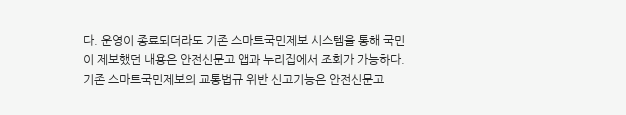다. 운영이 종료되더라도 기존 스마트국민제보 시스템을 통해 국민이 제보했던 내용은 안전신문고 앱과 누리집에서 조회가 가능하다. 기존 스마트국민제보의 교통법규 위반 신고기능은 안전신문고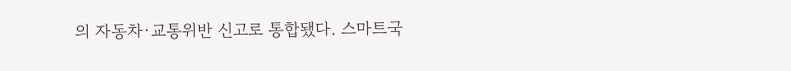의 자동차·교통위반 신고로 통합됐다. 스마트국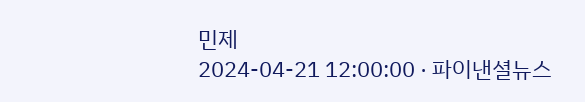민제
2024-04-21 12:00:00 · 파이낸셜뉴스